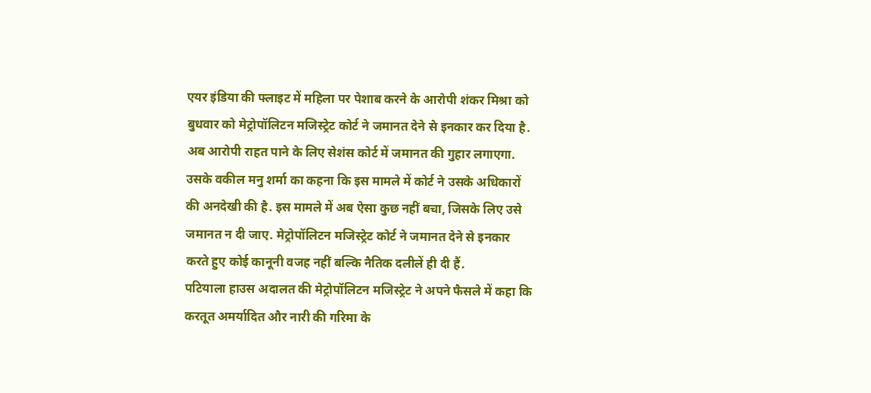एयर इंडिया की फ्लाइट में महिला पर पेशाब करने के आरोपी शंकर मिश्रा को बुधवार को मेट्रोपॉलिटन मजिस्ट्रेट कोर्ट ने जमानत देने से इनकार कर दिया है. अब आरोपी राहत पाने के लिए सेशंस कोर्ट में जमानत की गुहार लगाएगा.
उसके वकील मनु शर्मा का कहना कि इस मामले में कोर्ट ने उसके अधिकारों की अनदेखी की है. इस मामले में अब ऐसा कुछ नहीं बचा, जिसके लिए उसे जमानत न दी जाए. मेट्रोपॉलिटन मजिस्ट्रेट कोर्ट ने जमानत देने से इनकार करते हुए कोई कानूनी वजह नहीं बल्कि नैतिक दलीलें ही दी हैं.
पटियाला हाउस अदालत की मेट्रोपॉलिटन मजिस्ट्रेट ने अपने फैसले में कहा कि करतूत अमर्यादित और नारी की गरिमा के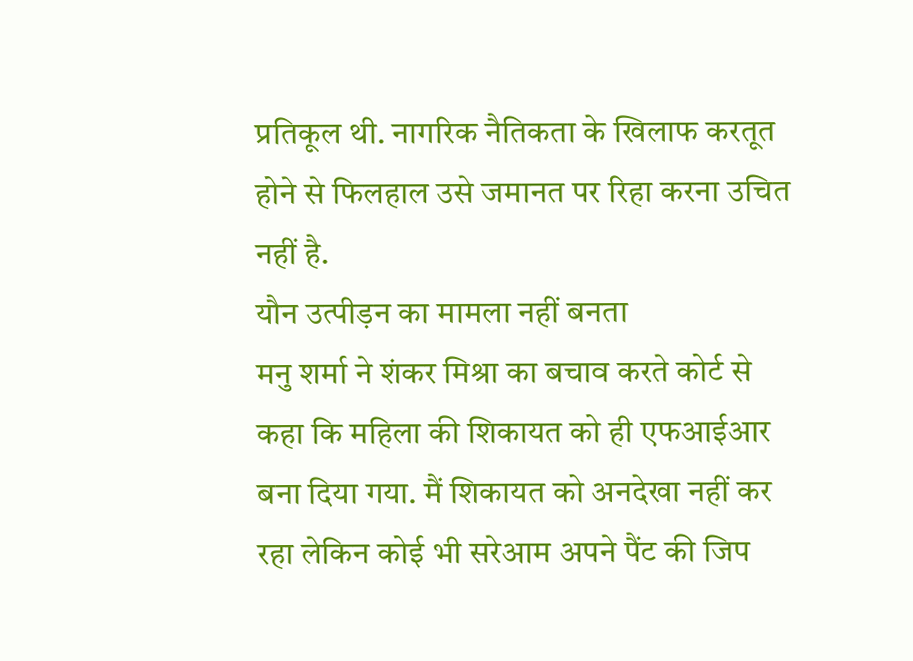प्रतिकूल थी. नागरिक नैतिकता के खिलाफ करतूत होने से फिलहाल उसे जमानत पर रिहा करना उचित नहीं है.
यौन उत्पीड़न का मामला नहीं बनता
मनु शर्मा ने शंकर मिश्रा का बचाव करते कोर्ट से कहा कि महिला की शिकायत को ही एफआईआर बना दिया गया. मैं शिकायत को अनदेखा नहीं कर रहा लेकिन कोई भी सरेआम अपने पैंट की जिप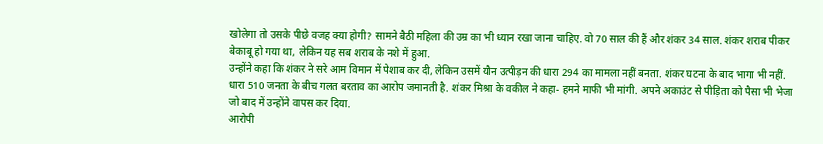खोलेगा तो उसके पीछे वजह क्या होगी? सामने बैठी महिला की उम्र का भी ध्यान रखा जाना चाहिए. वो 70 साल की हैं और शंकर 34 साल. शंकर शराब पीकर बेकाबू हो गया था, लेकिन यह सब शराब के नशे में हुआ.
उन्होंने कहा कि शंकर ने सरे आम विमान में पेशाब कर दी, लेकिन उसमें यौन उत्पीड़न की धारा 294 का मामला नहीं बनता. शंकर घटना के बाद भागा भी नहीं. धारा 510 जनता के बीच गलत बरताव का आरोप जमानती है. शंकर मिश्रा के वकील ने कहा- हमने माफी भी मांगी. अपने अकाउंट से पीड़िता को पैसा भी भेजा जो बाद में उन्होंने वापस कर दिया.
आरोपी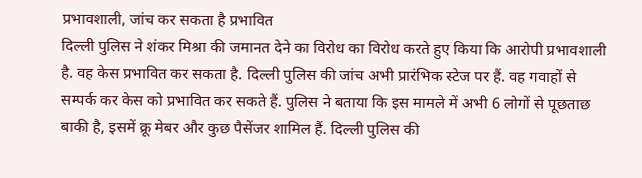प्रभावशाली, जांच कर सकता है प्रभावित
दिल्ली पुलिस ने शंकर मिश्रा की जमानत देने का विरोध का विरोध करते हुए किया कि आरोपी प्रभावशाली है. वह केस प्रभावित कर सकता है. दिल्ली पुलिस की जांच अभी प्रारंभिक स्टेज पर हैं. वह गवाहों से सम्पर्क कर केस को प्रभावित कर सकते हैं. पुलिस ने बताया कि इस मामले में अभी 6 लोगों से पूछताछ बाकी है, इसमें क्रू मेबर और कुछ पैसेंजर शामिल हैं. दिल्ली पुलिस की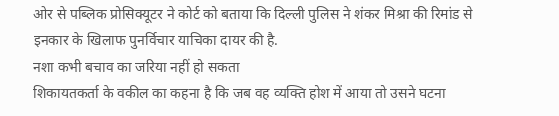ओर से पब्लिक प्रोसिक्यूटर ने कोर्ट को बताया कि दिल्ली पुलिस ने शंकर मिश्रा की रिमांड से इनकार के खिलाफ पुनर्विचार याचिका दायर की है.
नशा कभी बचाव का जरिया नहीं हो सकता
शिकायतकर्ता के वकील का कहना है कि जब वह व्यक्ति होश में आया तो उसने घटना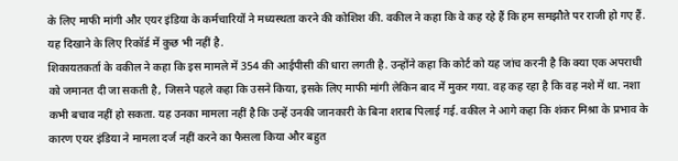के लिए माफी मांगी और एयर इंडिया के कर्मचारियों ने मध्यस्थता करने की कोशिश की. वकील ने कहा कि वे कह रहे हैं कि हम समझौते पर राजी हो गए हैं. यह दिखाने के लिए रिकॉर्ड में कुछ भी नहीं है.
शिकायतकर्ता के वकील ने कहा कि इस मामले में 354 की आईपीसी की धारा लगती है. उन्होंने कहा कि कोर्ट को यह जांच करनी है कि क्या एक अपराधी को जमानत दी जा सकती है, जिसने पहले कहा कि उसने किया, इसके लिए माफी मांगी लेकिन बाद में मुकर गया. वह कह रहा है कि वह नशे में था. नशा कभी बचाव नहीं हो सकता. यह उनका मामला नहीं है कि उन्हें उनकी जानकारी के बिना शराब पिलाई गई. वकील ने आगे कहा कि शंकर मिश्रा के प्रभाव के कारण एयर इंडिया ने मामला दर्ज नहीं करने का फैसला किया और बहुत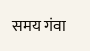समय गंवा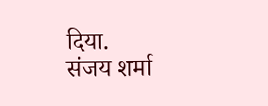दिया.
संजय शर्मा